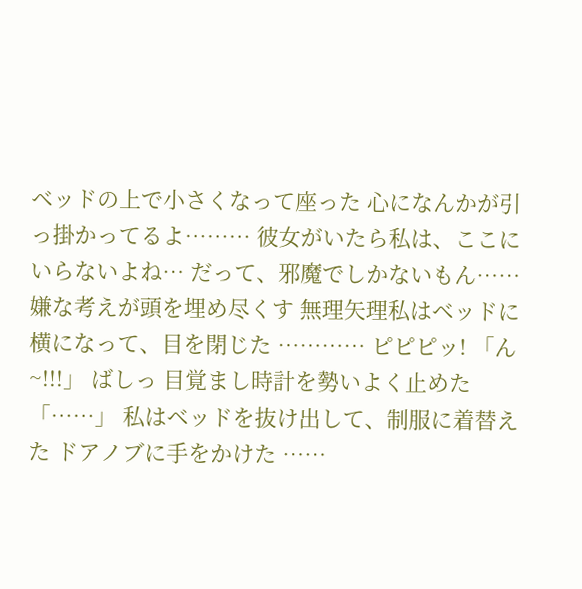ベッドの上で小さくなって座った 心になんかが引っ掛かってるよ……… 彼女がいたら私は、ここにいらないよね… だって、邪魔でしかないもん…… 嫌な考えが頭を埋め尽くす 無理矢理私はベッドに横になって、目を閉じた ………… ピピピッ! 「ん~!!!」 ばしっ 目覚まし時計を勢いよく止めた 「……」 私はベッドを抜け出して、制服に着替えた ドアノブに手をかけた ……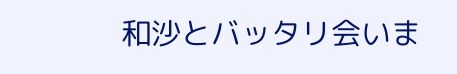和沙とバッタリ会いま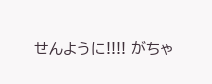せんように!!!! がちゃ